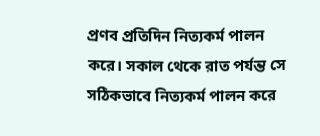প্রণব প্রতিদিন নিত্যকর্ম পালন করে। সকাল থেকে রাত পর্যন্ত সে সঠিকভাবে নিত্যকর্ম পালন করে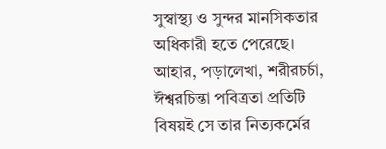সুস্বাস্থ্য ও সুন্দর মানসিকতার অধিকারী হতে পেরেছে। আহার, পড়ালেখা, শরীরচর্চা, ঈশ্বরচিন্তা পবিত্রতা প্রতিটি বিষয়ই সে তার নিত্যকর্মের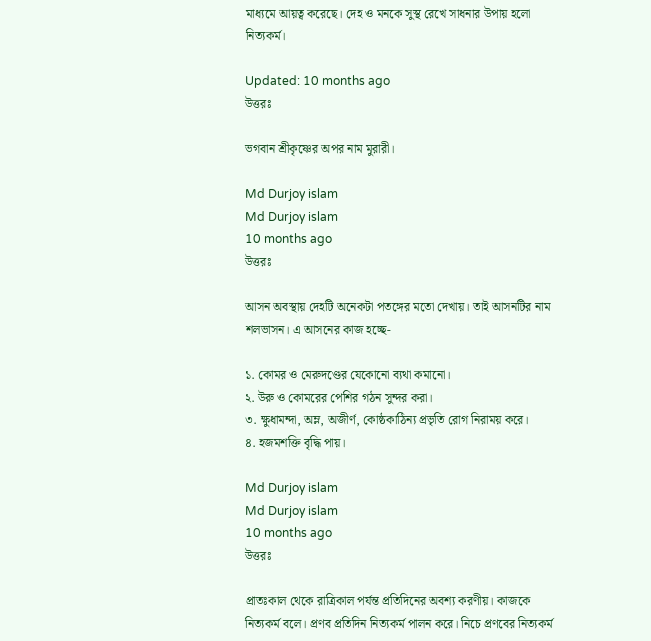মাধ্যমে আয়ত্ব করেছে। দেহ ও মনকে সুস্থ রেখে সাধনার উপায় হলো নিত্যকর্ম।

Updated: 10 months ago
উত্তরঃ

ভগবান শ্রীকৃষ্ণের অপর নাম মুরারী।

Md Durjoy islam
Md Durjoy islam
10 months ago
উত্তরঃ

আসন অবস্থায় দেহটি অনেকটা পতঙ্গের মতো দেখায়। তাই আসনটির নাম শলভাসন। এ আসনের কাজ হচ্ছে-

১. কোমর ও মেরুদণ্ডের যেকোনো ব্যথা কমানো।
২. উরু ও কোমরের পেশির গঠন সুন্দর করা।
৩. ক্ষুধামন্দা, অম্ল, অজীর্ণ, কোষ্ঠকাঠিন্য প্রভৃতি রোগ নিরাময় করে।
৪. হজমশক্তি বৃদ্ধি পায়।

Md Durjoy islam
Md Durjoy islam
10 months ago
উত্তরঃ

প্রাতঃকাল থেকে রাত্রিকাল পর্যন্ত প্রতিদিনের অবশ্য করণীয়। কাজকে নিত্যকর্ম বলে। প্রণব প্রতিদিন নিত্যকর্ম পালন করে। নিচে প্রণবের নিত্যকর্ম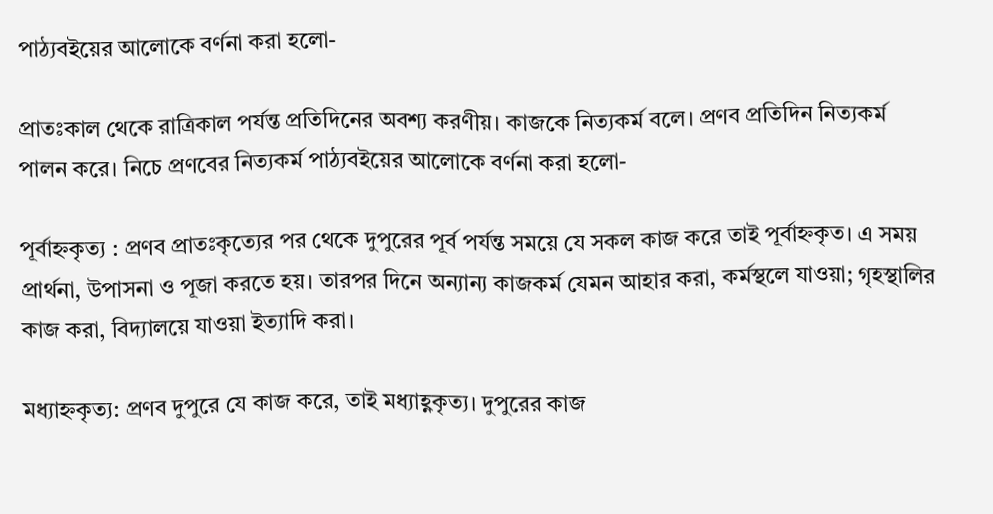পাঠ্যবইয়ের আলোকে বর্ণনা করা হলো-

প্রাতঃকাল থেকে রাত্রিকাল পর্যন্ত প্রতিদিনের অবশ্য করণীয়। কাজকে নিত্যকর্ম বলে। প্রণব প্রতিদিন নিত্যকর্ম পালন করে। নিচে প্রণবের নিত্যকর্ম পাঠ্যবইয়ের আলোকে বর্ণনা করা হলো-

পূর্বাহ্নকৃত্য : প্রণব প্রাতঃকৃত্যের পর থেকে দুপুরের পূর্ব পর্যন্ত সময়ে যে সকল কাজ করে তাই পূর্বাহ্নকৃত। এ সময় প্রার্থনা, উপাসনা ও পূজা করতে হয়। তারপর দিনে অন্যান্য কাজকর্ম যেমন আহার করা, কর্মস্থলে যাওয়া; গৃহস্থালির কাজ করা, বিদ্যালয়ে যাওয়া ইত্যাদি করা।

মধ্যাহ্নকৃত্য: প্রণব দুপুরে যে কাজ করে, তাই মধ্যাহ্ণকৃত্য। দুপুরের কাজ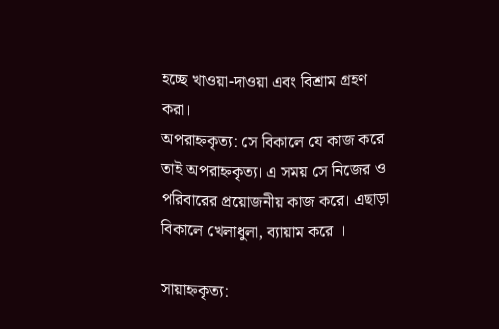হচ্ছে খাওয়া-দাওয়া এবং বিশ্রাম গ্রহণ করা।
অপরাহ্নকৃত্য: সে বিকালে যে কাজ করে তাই অপরাহ্নকৃত্য। এ সময় সে নিজের ও পরিবারের প্রয়োজনীয় কাজ করে। এছাড়া বিকালে খেলাধুলা, ব্যায়াম করে ।

সায়াহ্নকৃত্য: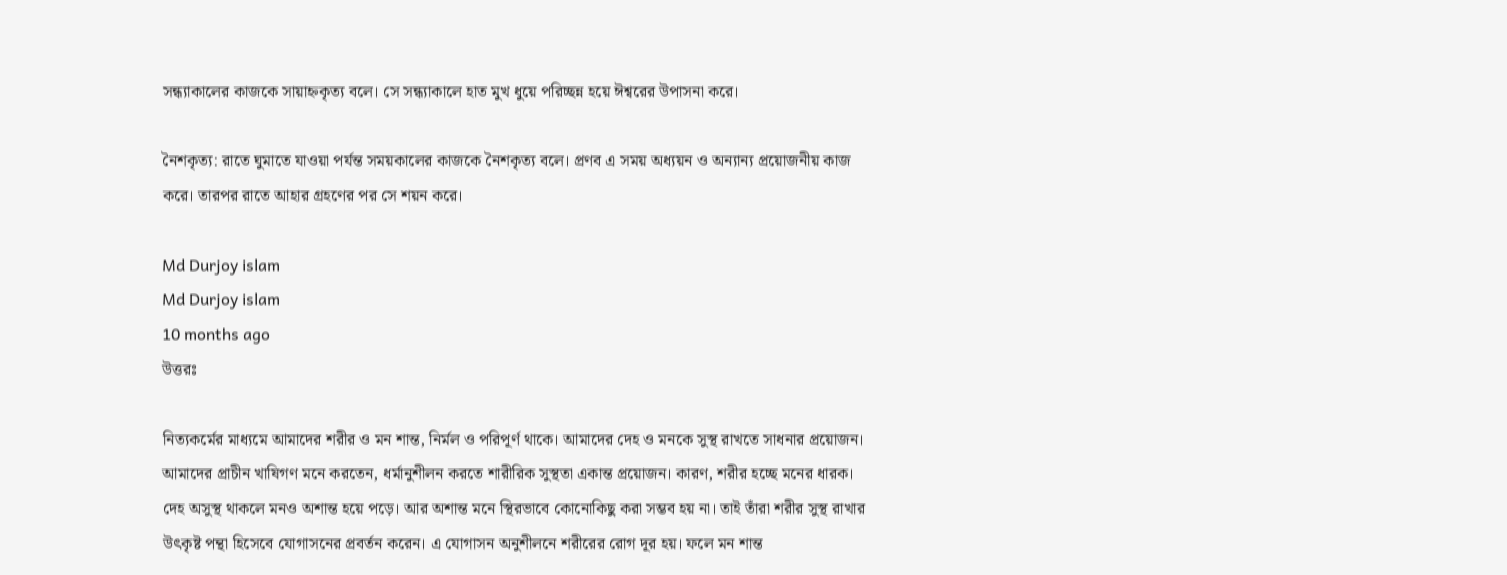সন্ধ্যাকালের কাজকে সায়াহ্নকৃত্য বলে। সে সন্ধ্যাকালে হাত মুখ ধুয়ে পরিচ্ছন্ন হয়ে ঈশ্বরের উপাসনা করে।

নৈশকৃত্য: রাতে ঘুমাতে যাওয়া পর্যন্ত সময়কালের কাজকে নৈশকৃত্য বলে। প্রণব এ সময় অধ্যয়ন ও অন্যান্য প্রয়োজনীয় কাজ করে। তারপর রাতে আহার গ্রহণের পর সে শয়ন করে।

Md Durjoy islam
Md Durjoy islam
10 months ago
উত্তরঃ

নিত্যকর্মের মাধ্যমে আমাদের শরীর ও মন শান্ত, নির্মল ও পরিপূর্ণ থাকে। আমাদের দেহ ও মনকে সুস্থ রাখতে সাধনার প্রয়োজন। আমাদের প্রাচীন খাষিগণ মনে করতেন, ধর্মানুশীলন করতে শারীরিক সুস্থতা একান্ত প্রয়োজন। কারণ, শরীর হচ্ছে মনের ধারক। দেহ অসুস্থ থাকলে মনও অশান্ত হয়ে পড়ে। আর অশান্ত মনে স্থিরভাবে কোনোকিছু করা সম্ভব হয় না। তাই তাঁরা শরীর সুস্থ রাখার উৎকৃষ্ট পন্থা হিসেবে যোগাসনের প্রবর্তন করেন। এ যোগাসন অনুশীলনে শরীরের রোগ দূর হয়। ফলে মন শান্ত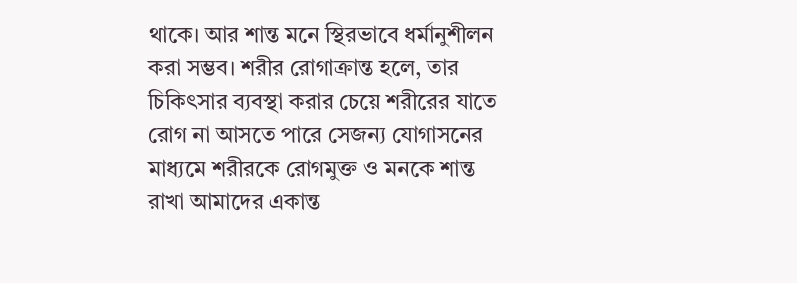থাকে। আর শান্ত মনে স্থিরভাবে ধর্মানুশীলন করা সম্ভব। শরীর রোগাক্রান্ত হলে, তার চিকিৎসার ব্যবস্থা করার চেয়ে শরীরের যাতে রোগ না আসতে পারে সেজন্য যোগাসনের মাধ্যমে শরীরকে রোগমুক্ত ও মনকে শান্ত রাখা আমাদের একান্ত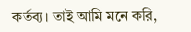কর্তব্য। তাই আমি মনে করি,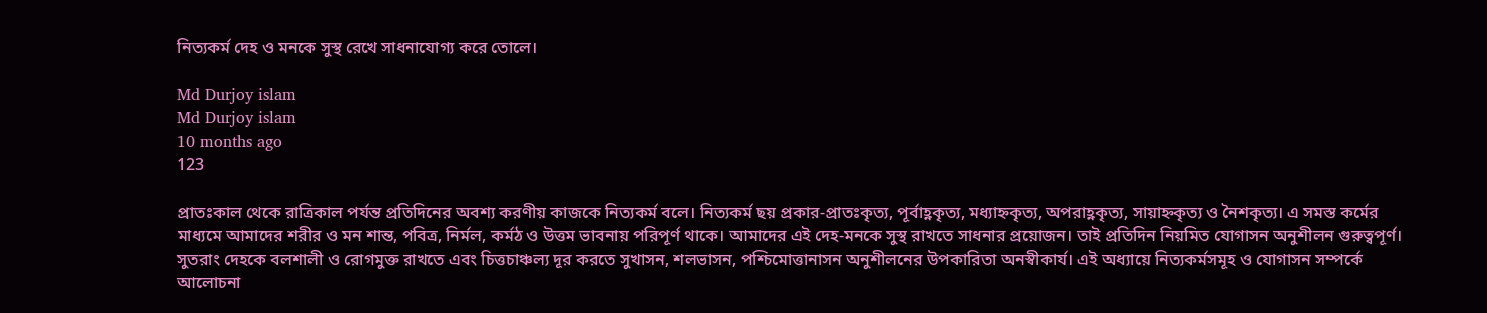নিত্যকর্ম দেহ ও মনকে সুস্থ রেখে সাধনাযোগ্য করে তোলে।

Md Durjoy islam
Md Durjoy islam
10 months ago
123

প্রাতঃকাল থেকে রাত্রিকাল পর্যন্ত প্রতিদিনের অবশ্য করণীয় কাজকে নিত্যকর্ম বলে। নিত্যকর্ম ছয় প্রকার-প্রাতঃকৃত্য, পূর্বাহ্ণকৃত্য, মধ্যাহ্নকৃত্য, অপরাহ্ণকৃত্য, সায়াহ্নকৃত্য ও নৈশকৃত্য। এ সমস্ত কর্মের মাধ্যমে আমাদের শরীর ও মন শান্ত, পবিত্র, নির্মল, কর্মঠ ও উত্তম ভাবনায় পরিপূর্ণ থাকে। আমাদের এই দেহ-মনকে সুস্থ রাখতে সাধনার প্রয়োজন। তাই প্রতিদিন নিয়মিত যোগাসন অনুশীলন গুরুত্বপূর্ণ। সুতরাং দেহকে বলশালী ও রোগমুক্ত রাখতে এবং চিত্তচাঞ্চল্য দূর করতে সুখাসন, শলভাসন, পশ্চিমোত্তানাসন অনুশীলনের উপকারিতা অনস্বীকার্য। এই অধ্যায়ে নিত্যকর্মসমূহ ও যোগাসন সম্পর্কে আলোচনা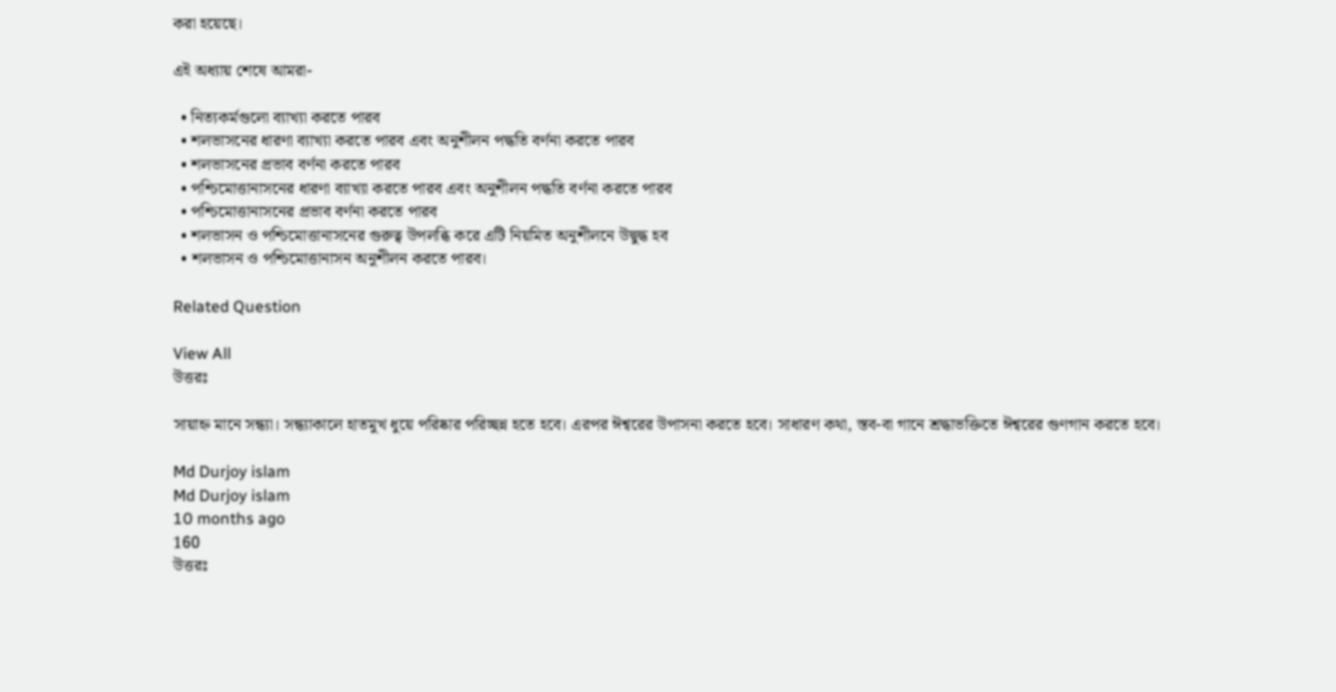করা হয়েছে।

এই অধ্যায় শেষে আমরা-

  • নিত্যকর্মগুলো ব্যাখ্যা করতে পারব
  • শলভাসনের ধারণা ব্যাখ্যা করতে পারব এবং অনুশীলন পদ্ধতি বর্ণনা করতে পারব
  • শলভাসনের প্রভাব বর্ণনা করতে পারব
  • পশ্চিমোত্তানাসনের ধারণা ব্যাখ্যা করতে পারব এবং অনুশীলন পদ্ধতি বর্ণনা করতে পারব
  • পশ্চিমোত্তানাসনের প্রভাব বর্ণনা করতে পারব
  • শলভাসন ও পশ্চিমোত্তানাসনের গুরুত্ব উপলব্ধি করে এটি নিয়মিত অনুশীলনে উদ্বুদ্ধ হব
  • শলভাসন ও পশ্চিমোত্তানাসন অনুশীলন করতে পারব।

Related Question

View All
উত্তরঃ

সায়াহ্ন মানে সন্ধ্যা। সন্ধ্যাকালে হাতমুখ ধুয়ে পরিষ্কার পরিচ্ছন্ন হতে হবে। এরপর ঈশ্বরের উপাসনা করতে হবে। সাধারণ কথা, স্তব-বা গানে শ্রদ্ধাভক্তিতে ঈশ্বরের গুণগান করতে হবে।

Md Durjoy islam
Md Durjoy islam
10 months ago
160
উত্তরঃ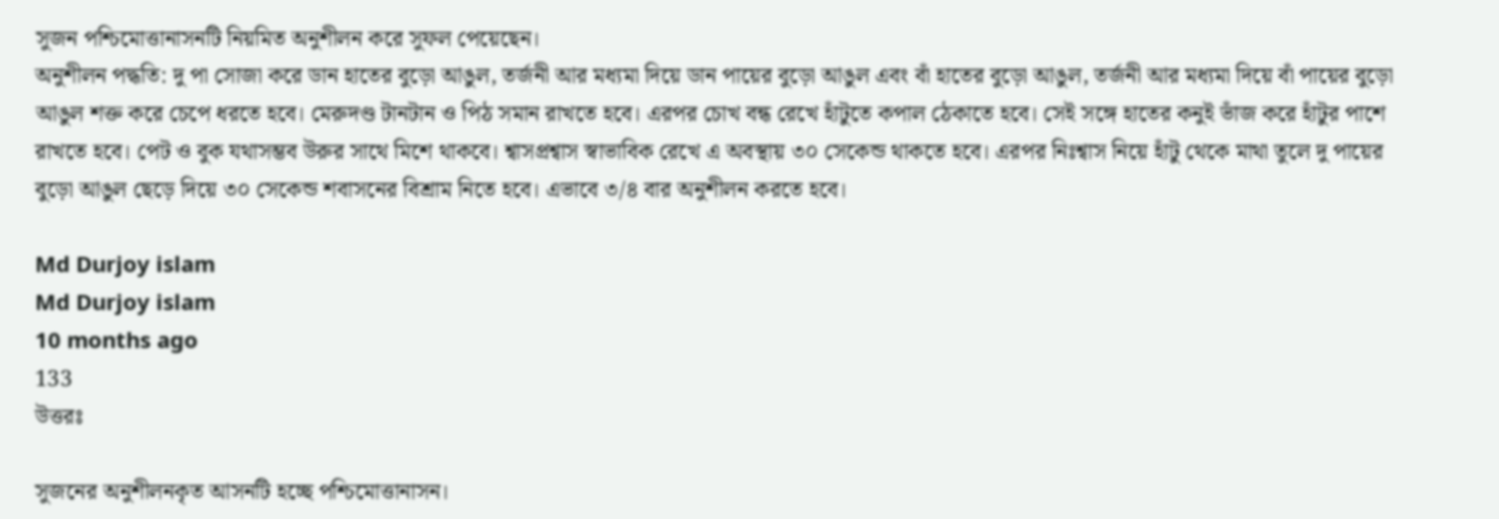সুজন পশ্চিমোত্তানাসনটি নিয়মিত অনুশীলন করে সুফল পেয়েছেন।
অনুশীলন পদ্ধতি: দু পা সোজা করে ডান হাতের বুড়ো আঙুল, তর্জনী আর মধ্যমা দিয়ে ডান পায়ের বুড়ো আঙুল এবং বাঁ হাতের বুড়ো আঙুল, তর্জনী আর মধ্যমা দিয়ে বাঁ পায়ের বুড়ো আঙুল শক্ত করে চেপে ধরতে হবে। মেরুদণ্ড টানটান ও পিঠ সমান রাখতে হবে। এরপর চোখ বন্ধ রেখে হাঁটুতে কপাল ঠেকাতে হবে। সেই সঙ্গে হাতের কনুই ভাঁজ করে হাঁটুর পাশে রাখতে হবে। পেট ও বুক যথাসম্ভব উরুর সাথে মিশে থাকবে। শ্বাসপ্রশ্বাস স্বাভাবিক রেখে এ অবস্থায় ৩০ সেকেন্ড থাকতে হবে। এরপর নিঃশ্বাস নিয়ে হাঁটু থেকে মাথা তুলে দু পায়ের বুড়ো আঙুল ছেড়ে দিয়ে ৩০ সেকেন্ড শবাসনের বিশ্রাম নিতে হবে। এভাবে ৩/৪ বার অনুশীলন করতে হবে।

Md Durjoy islam
Md Durjoy islam
10 months ago
133
উত্তরঃ

সুজনের অনুশীলনকৃত আসনটি হচ্ছে পশ্চিমোত্তানাসন।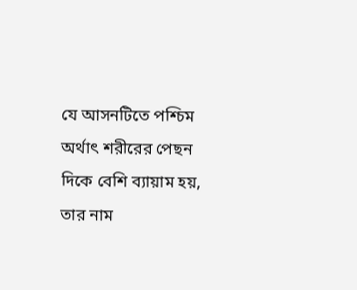যে আসনটিতে পশ্চিম অর্থাৎ শরীরের পেছন দিকে বেশি ব্যায়াম হয়, তার নাম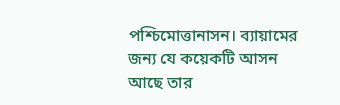পশ্চিমোত্তানাসন। ব্যায়ামের জন্য যে কয়েকটি আসন আছে তার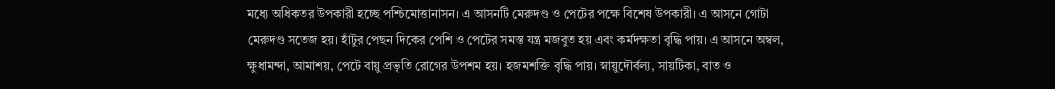মধ্যে অধিকতর উপকারী হচ্ছে পশ্চিমোত্তানাসন। এ আসনটি মেরুদণ্ড ও পেটের পক্ষে বিশেষ উপকারী। এ আসনে গোটা মেরুদণ্ড সতেজ হয়। হাঁটুর পেছন দিকের পেশি ও পেটের সমস্ত যন্ত্র মজবুত হয় এবং কর্মদক্ষতা বৃদ্ধি পায়। এ আসনে অম্বল, ক্ষুধামন্দা, আমাশয়, পেটে বায়ু প্রভৃতি রোগের উপশম হয়। হজমশক্তি বৃদ্ধি পায়। স্নায়ুদৌর্বল্য, সায়টিকা, বাত ও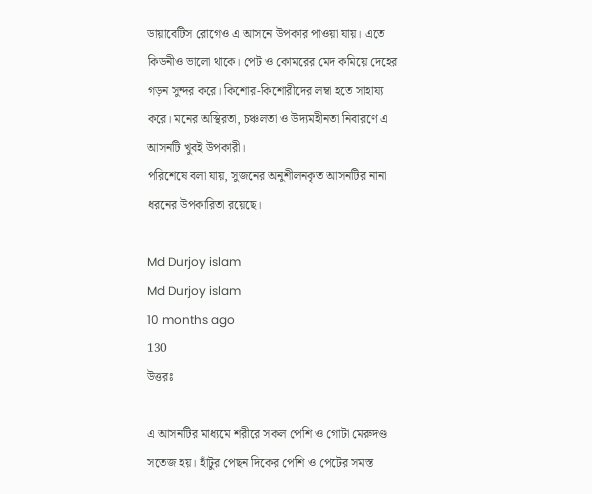ডায়াবেটিস রোগেও এ আসনে উপকার পাওয়া যায়। এতে কিডনীও ভালো থাকে। পেট ও কোমরের মেদ কমিয়ে দেহের গড়ন সুন্দর করে। কিশোর-কিশোরীদের লম্বা হতে সাহায্য করে। মনের অস্থিরতা, চঞ্চলতা ও উদ্যমহীনতা নিবারণে এ আসনটি খুবই উপকারী।
পরিশেষে বলা যায়, সুজনের অনুশীলনকৃত আসনটির নানা ধরনের উপকারিতা রয়েছে।

Md Durjoy islam
Md Durjoy islam
10 months ago
130
উত্তরঃ

এ আসনটির মাধ্যমে শরীরে সকল পেশি ও গোটা মেরুদণ্ড সতেজ হয়। হাঁটুর পেছন দিকের পেশি ও পেটের সমস্ত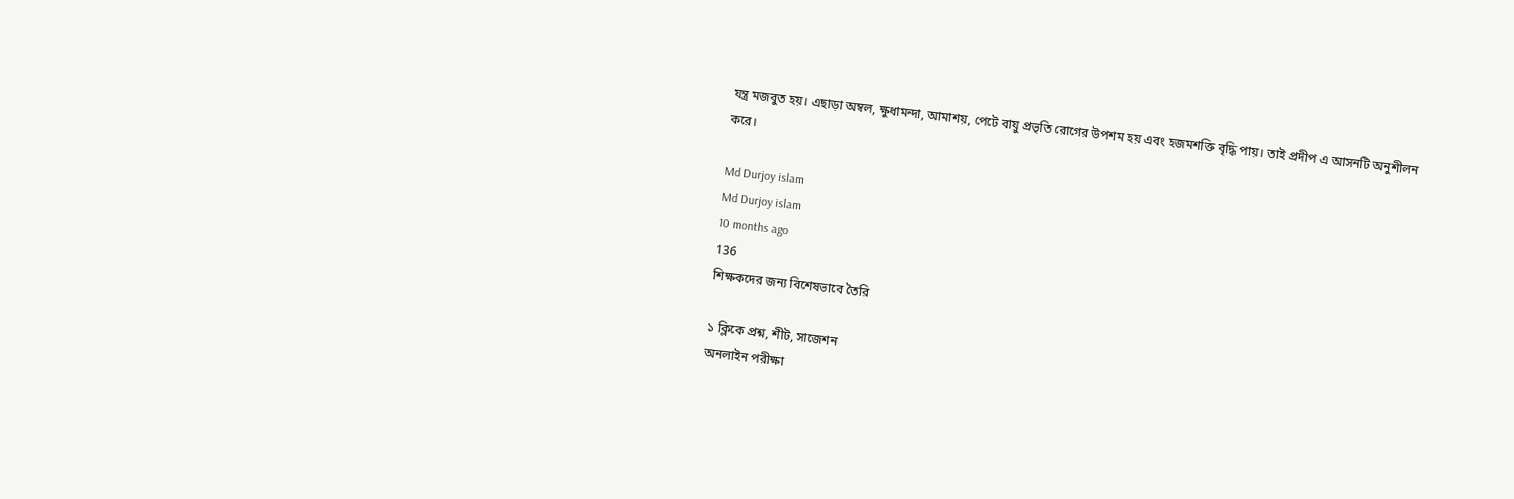যন্ত্র মজবুত হয়। এছাড়া অম্বল, ক্ষুধামন্দা, আমাশয়, পেটে বায়ু প্রভৃতি রোগের উপশম হয় এবং হজমশক্তি বৃদ্ধি পায়। তাই প্রদীপ এ আসনটি অনুশীলন করে।

Md Durjoy islam
Md Durjoy islam
10 months ago
136
শিক্ষকদের জন্য বিশেষভাবে তৈরি

১ ক্লিকে প্রশ্ন, শীট, সাজেশন
অনলাইন পরীক্ষা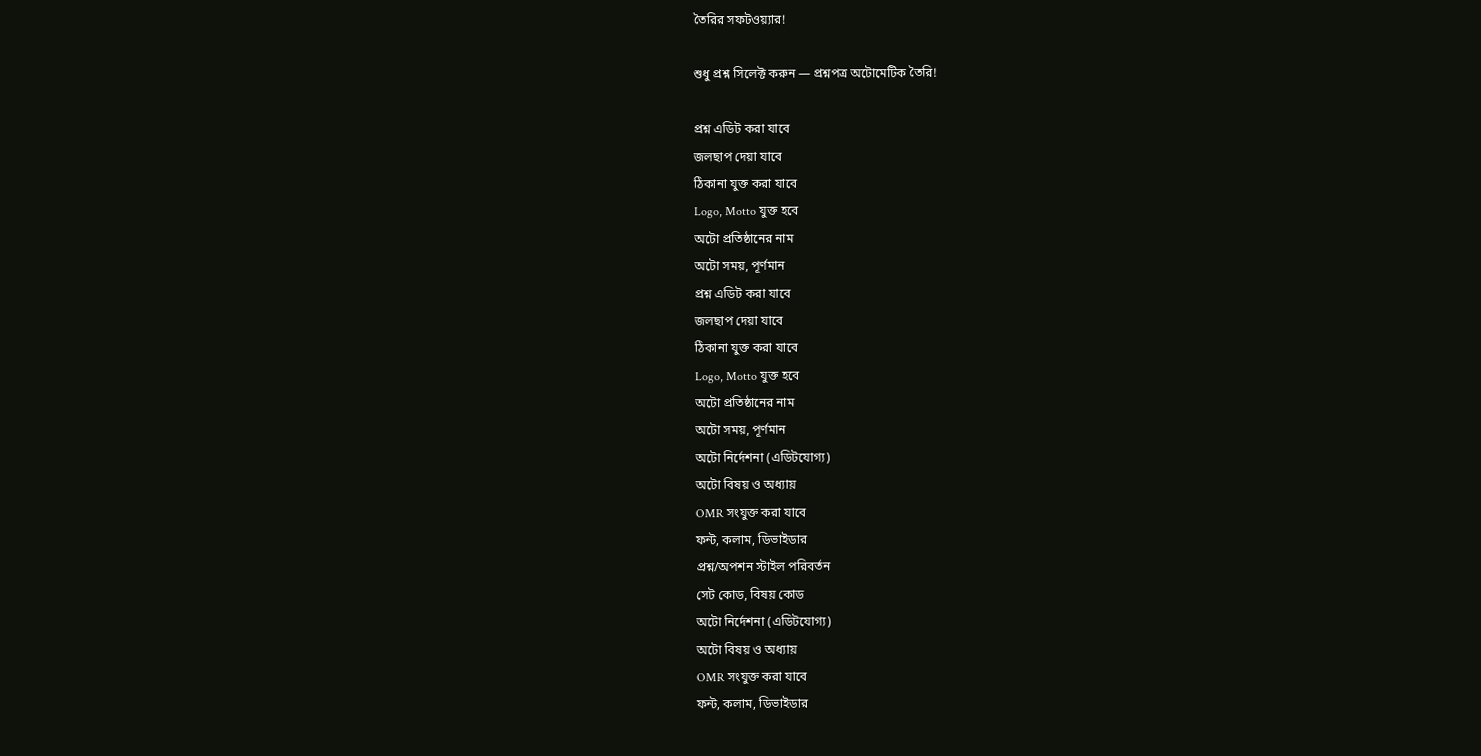তৈরির সফটওয়্যার!

শুধু প্রশ্ন সিলেক্ট করুন — প্রশ্নপত্র অটোমেটিক তৈরি!

প্রশ্ন এডিট করা যাবে
জলছাপ দেয়া যাবে
ঠিকানা যুক্ত করা যাবে
Logo, Motto যুক্ত হবে
অটো প্রতিষ্ঠানের নাম
অটো সময়, পূর্ণমান
প্রশ্ন এডিট করা যাবে
জলছাপ দেয়া যাবে
ঠিকানা যুক্ত করা যাবে
Logo, Motto যুক্ত হবে
অটো প্রতিষ্ঠানের নাম
অটো সময়, পূর্ণমান
অটো নির্দেশনা (এডিটযোগ্য)
অটো বিষয় ও অধ্যায়
OMR সংযুক্ত করা যাবে
ফন্ট, কলাম, ডিভাইডার
প্রশ্ন/অপশন স্টাইল পরিবর্তন
সেট কোড, বিষয় কোড
অটো নির্দেশনা (এডিটযোগ্য)
অটো বিষয় ও অধ্যায়
OMR সংযুক্ত করা যাবে
ফন্ট, কলাম, ডিভাইডার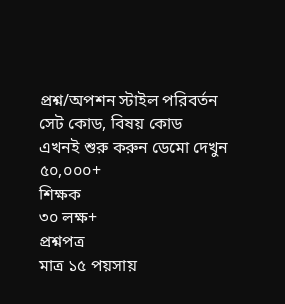প্রশ্ন/অপশন স্টাইল পরিবর্তন
সেট কোড, বিষয় কোড
এখনই শুরু করুন ডেমো দেখুন
৫০,০০০+
শিক্ষক
৩০ লক্ষ+
প্রশ্নপত্র
মাত্র ১৫ পয়সায়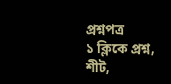প্রশ্নপত্র
১ ক্লিকে প্রশ্ন, শীট,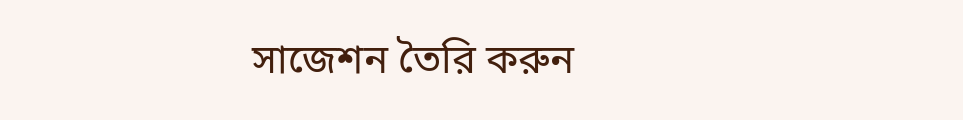সাজেশন তৈরি করুন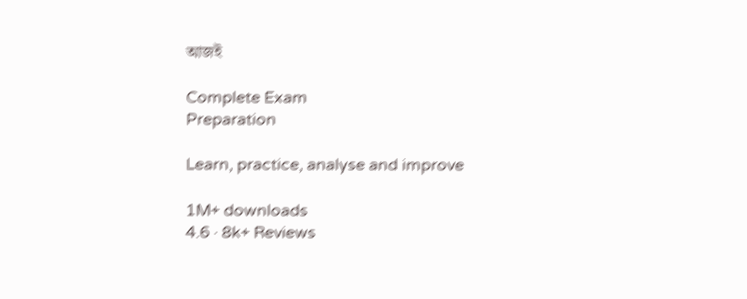আজই

Complete Exam
Preparation

Learn, practice, analyse and improve

1M+ downloads
4.6 · 8k+ Reviews